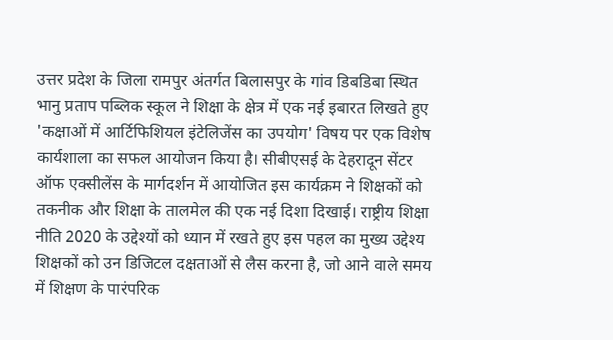उत्तर प्रदेश के जिला रामपुर अंतर्गत बिलासपुर के गांव डिबडिबा स्थित भानु प्रताप पब्लिक स्कूल ने शिक्षा के क्षेत्र में एक नई इबारत लिखते हुए 'कक्षाओं में आर्टिफिशियल इंटेलिजेंस का उपयोग' विषय पर एक विशेष कार्यशाला का सफल आयोजन किया है। सीबीएसई के देहरादून सेंटर ऑफ एक्सीलेंस के मार्गदर्शन में आयोजित इस कार्यक्रम ने शिक्षकों को तकनीक और शिक्षा के तालमेल की एक नई दिशा दिखाई। राष्ट्रीय शिक्षा नीति 2020 के उद्देश्यों को ध्यान में रखते हुए इस पहल का मुख्य उद्देश्य शिक्षकों को उन डिजिटल दक्षताओं से लैस करना है, जो आने वाले समय में शिक्षण के पारंपरिक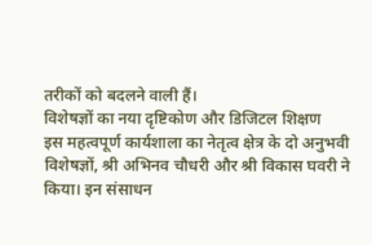तरीकों को बदलने वाली हैं।
विशेषज्ञों का नया दृष्टिकोण और डिजिटल शिक्षण
इस महत्वपूर्ण कार्यशाला का नेतृत्व क्षेत्र के दो अनुभवी विशेषज्ञों, श्री अभिनव चौधरी और श्री विकास घवरी ने किया। इन संसाधन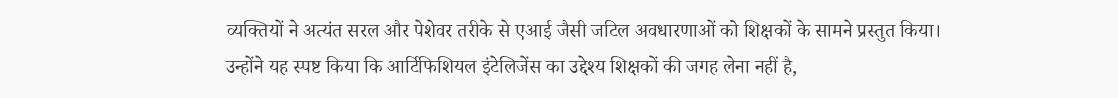व्यक्तियों ने अत्यंत सरल और पेशेवर तरीके से एआई जैसी जटिल अवधारणाओं को शिक्षकों के सामने प्रस्तुत किया। उन्होंने यह स्पष्ट किया कि आर्टिफिशियल इंटेलिजेंस का उद्देश्य शिक्षकों की जगह लेना नहीं है,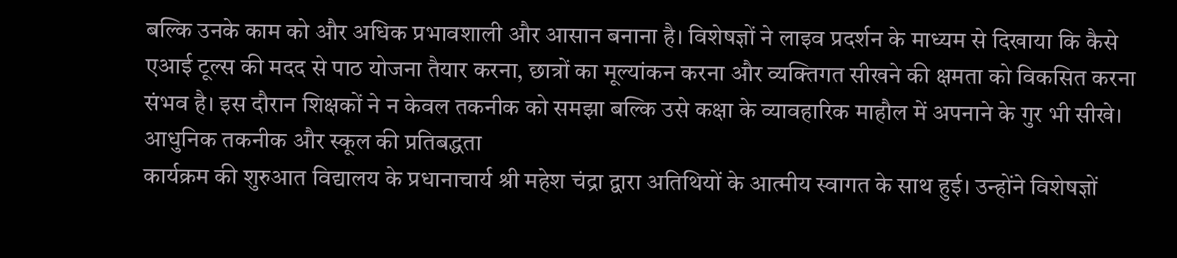बल्कि उनके काम को और अधिक प्रभावशाली और आसान बनाना है। विशेषज्ञों ने लाइव प्रदर्शन के माध्यम से दिखाया कि कैसे एआई टूल्स की मदद से पाठ योजना तैयार करना, छात्रों का मूल्यांकन करना और व्यक्तिगत सीखने की क्षमता को विकसित करना संभव है। इस दौरान शिक्षकों ने न केवल तकनीक को समझा बल्कि उसे कक्षा के व्यावहारिक माहौल में अपनाने के गुर भी सीखे।
आधुनिक तकनीक और स्कूल की प्रतिबद्धता
कार्यक्रम की शुरुआत विद्यालय के प्रधानाचार्य श्री महेश चंद्रा द्वारा अतिथियों के आत्मीय स्वागत के साथ हुई। उन्होंने विशेषज्ञों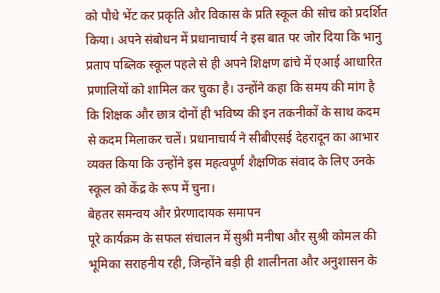को पौधे भेंट कर प्रकृति और विकास के प्रति स्कूल की सोच को प्रदर्शित किया। अपने संबोधन में प्रधानाचार्य ने इस बात पर जोर दिया कि भानु प्रताप पब्लिक स्कूल पहले से ही अपने शिक्षण ढांचे में एआई आधारित प्रणालियों को शामिल कर चुका है। उन्होंने कहा कि समय की मांग है कि शिक्षक और छात्र दोनों ही भविष्य की इन तकनीकों के साथ कदम से कदम मिलाकर चलें। प्रधानाचार्य ने सीबीएसई देहरादून का आभार व्यक्त किया कि उन्होंने इस महत्वपूर्ण शैक्षणिक संवाद के लिए उनके स्कूल को केंद्र के रूप में चुना।
बेहतर समन्वय और प्रेरणादायक समापन
पूरे कार्यक्रम के सफल संचालन में सुश्री मनीषा और सुश्री कोमल की भूमिका सराहनीय रही, जिन्होंने बड़ी ही शालीनता और अनुशासन के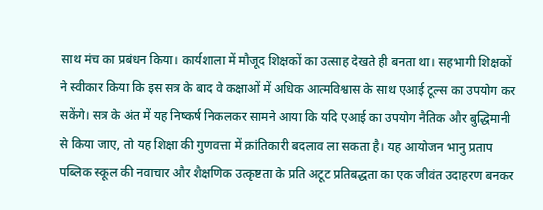साथ मंच का प्रबंधन किया। कार्यशाला में मौजूद शिक्षकों का उत्साह देखते ही बनता था। सहभागी शिक्षकों ने स्वीकार किया कि इस सत्र के बाद वे कक्षाओं में अधिक आत्मविश्वास के साथ एआई टूल्स का उपयोग कर सकेंगे। सत्र के अंत में यह निष्कर्ष निकलकर सामने आया कि यदि एआई का उपयोग नैतिक और बुद्धिमानी से किया जाए, तो यह शिक्षा की गुणवत्ता में क्रांतिकारी बदलाव ला सकता है। यह आयोजन भानु प्रताप पब्लिक स्कूल की नवाचार और शैक्षणिक उत्कृष्टता के प्रति अटूट प्रतिबद्धता का एक जीवंत उदाहरण बनकर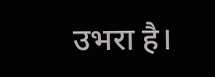उभरा है।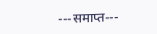---समाप्त---